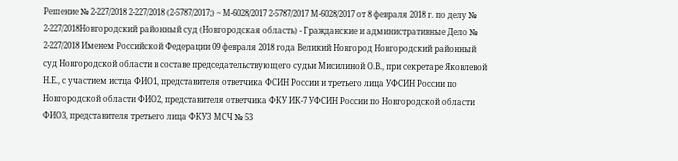Решение № 2-227/2018 2-227/2018 (2-5787/2017;) ~ М-6028/2017 2-5787/2017 М-6028/2017 от 8 февраля 2018 г. по делу № 2-227/2018Новгородский районный суд (Новгородская область) - Гражданские и административные Дело № 2-227/2018 Именем Российской Федерации 09 февраля 2018 года Великий Новгород Новгородский районный суд Новгородской области в составе председательствующего судьи Мисилиной О.В., при секретаре Яковлевой Н.Е., с участием истца ФИО1, представителя ответчика ФСИН России и третьего лица УФСИН России по Новгородской области ФИО2, представителя ответчика ФКУ ИК-7 УФСИН России по Новгородской области ФИО3, представителя третьего лица ФКУЗ МСЧ № 53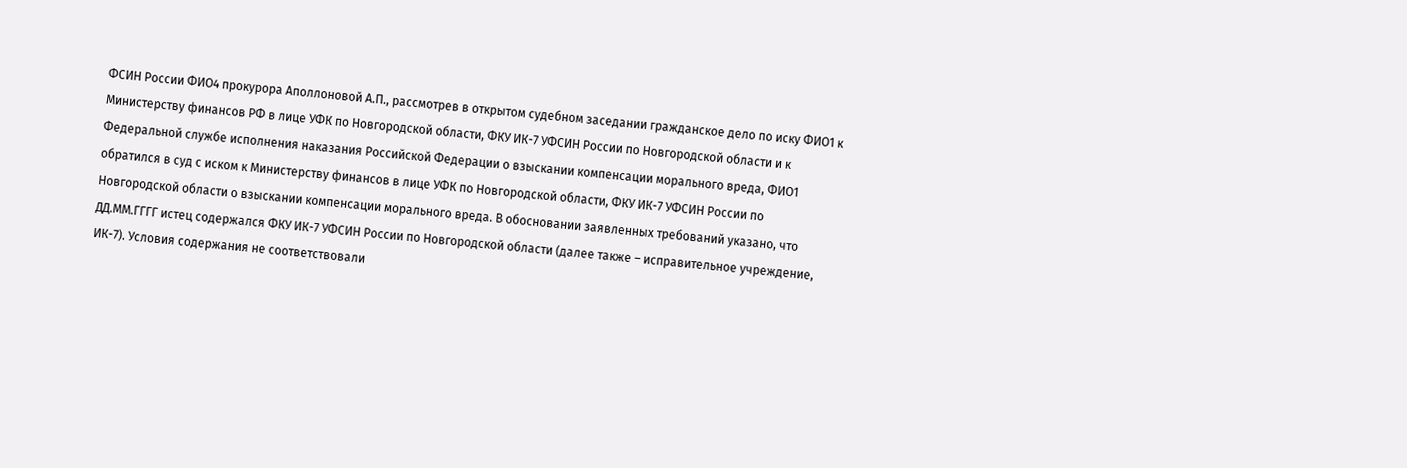ФСИН России ФИО4 прокурора Аполлоновой А.П., рассмотрев в открытом судебном заседании гражданское дело по иску ФИО1 к Министерству финансов РФ в лице УФК по Новгородской области, ФКУ ИК-7 УФСИН России по Новгородской области и к Федеральной службе исполнения наказания Российской Федерации о взыскании компенсации морального вреда, ФИО1 обратился в суд с иском к Министерству финансов в лице УФК по Новгородской области, ФКУ ИК-7 УФСИН России по Новгородской области о взыскании компенсации морального вреда. В обосновании заявленных требований указано, что ДД.ММ.ГГГГ истец содержался ФКУ ИК-7 УФСИН России по Новгородской области (далее также – исправительное учреждение, ИК-7). Условия содержания не соответствовали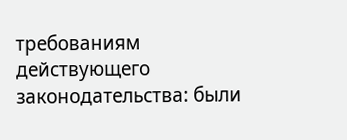требованиям действующего законодательства: были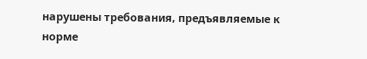нарушены требования, предъявляемые к норме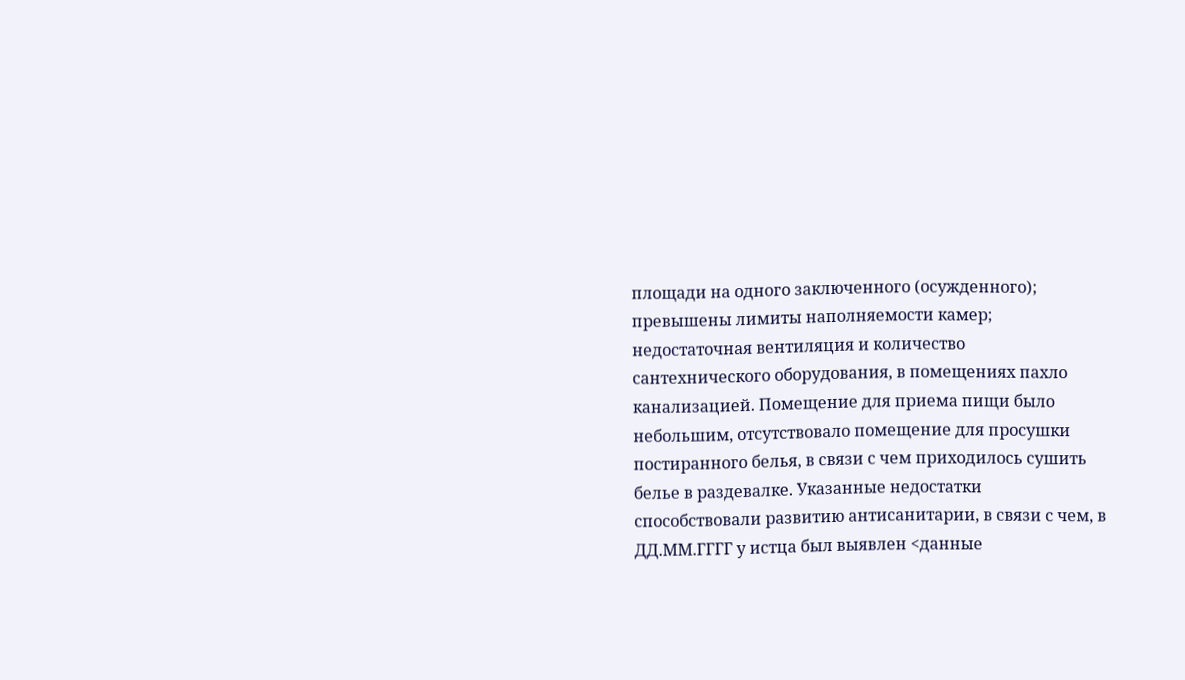площади на одного заключенного (осужденного); превышены лимиты наполняемости камер; недостаточная вентиляция и количество сантехнического оборудования, в помещениях пахло канализацией. Помещение для приема пищи было небольшим, отсутствовало помещение для просушки постиранного белья, в связи с чем приходилось сушить белье в раздевалке. Указанные недостатки способствовали развитию антисанитарии, в связи с чем, в ДД.ММ.ГГГГ у истца был выявлен <данные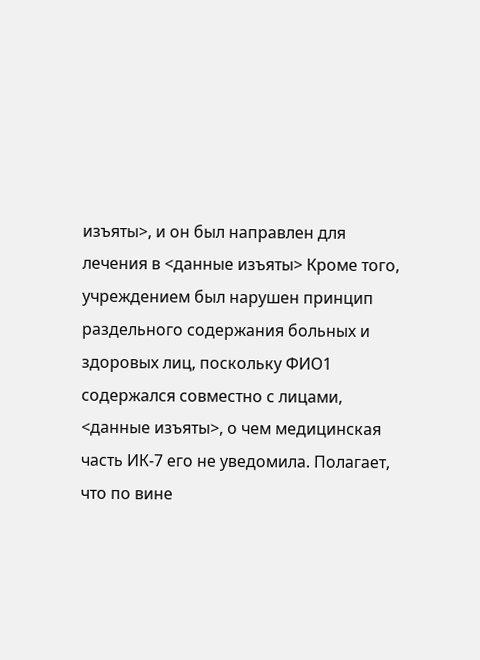изъяты>, и он был направлен для лечения в <данные изъяты> Кроме того, учреждением был нарушен принцип раздельного содержания больных и здоровых лиц, поскольку ФИО1 содержался совместно с лицами, <данные изъяты>, о чем медицинская часть ИК-7 его не уведомила. Полагает, что по вине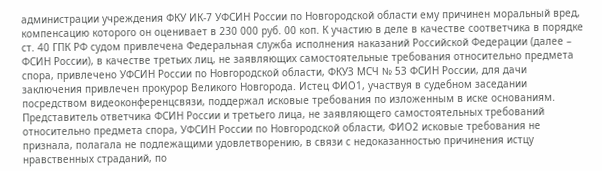администрации учреждения ФКУ ИК-7 УФСИН России по Новгородской области ему причинен моральный вред, компенсацию которого он оценивает в 230 000 руб. 00 коп. К участию в деле в качестве соответчика в порядке ст. 40 ГПК РФ судом привлечена Федеральная служба исполнения наказаний Российской Федерации (далее – ФСИН России), в качестве третьих лиц, не заявляющих самостоятельные требования относительно предмета спора, привлечено УФСИН России по Новгородской области, ФКУЗ МСЧ № 53 ФСИН России, для дачи заключения привлечен прокурор Великого Новгорода. Истец ФИО1, участвуя в судебном заседании посредством видеоконференцсвязи, поддержал исковые требования по изложенным в иске основаниям. Представитель ответчика ФСИН России и третьего лица, не заявляющего самостоятельных требований относительно предмета спора, УФСИН России по Новгородской области, ФИО2 исковые требования не признала, полагала не подлежащими удовлетворению, в связи с недоказанностью причинения истцу нравственных страданий, по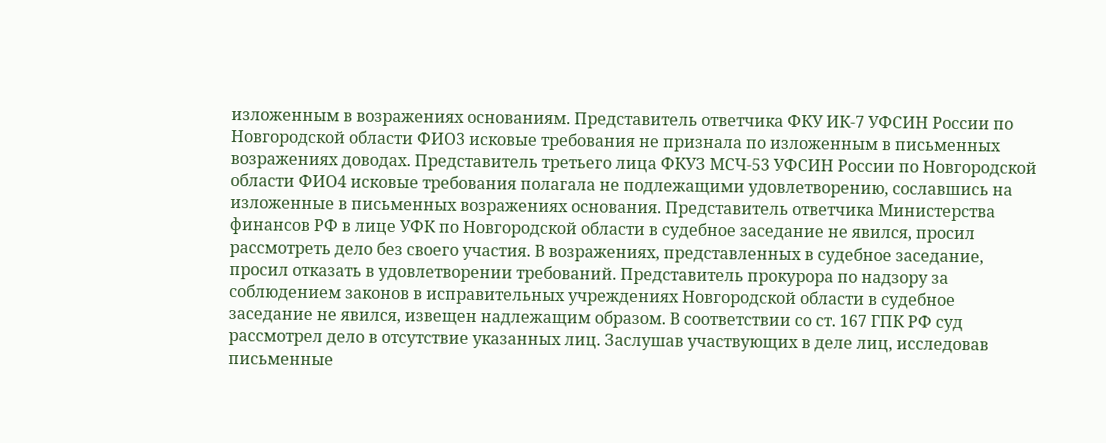изложенным в возражениях основаниям. Представитель ответчика ФКУ ИК-7 УФСИН России по Новгородской области ФИО3 исковые требования не признала по изложенным в письменных возражениях доводах. Представитель третьего лица ФКУЗ МСЧ-53 УФСИН России по Новгородской области ФИО4 исковые требования полагала не подлежащими удовлетворению, сославшись на изложенные в письменных возражениях основания. Представитель ответчика Министерства финансов РФ в лице УФК по Новгородской области в судебное заседание не явился, просил рассмотреть дело без своего участия. В возражениях, представленных в судебное заседание, просил отказать в удовлетворении требований. Представитель прокурора по надзору за соблюдением законов в исправительных учреждениях Новгородской области в судебное заседание не явился, извещен надлежащим образом. В соответствии со ст. 167 ГПК РФ суд рассмотрел дело в отсутствие указанных лиц. Заслушав участвующих в деле лиц, исследовав письменные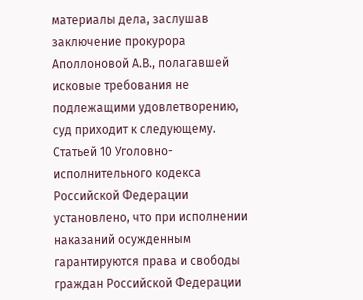материалы дела, заслушав заключение прокурора Аполлоновой А.В., полагавшей исковые требования не подлежащими удовлетворению, суд приходит к следующему. Статьей 10 Уголовно-исполнительного кодекса Российской Федерации установлено, что при исполнении наказаний осужденным гарантируются права и свободы граждан Российской Федерации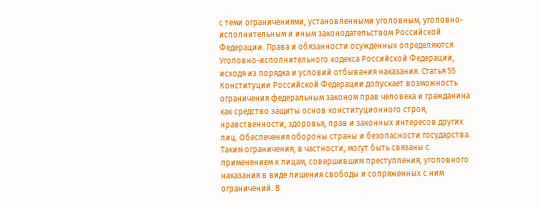с теми ограничениями, установленными уголовным, уголовно-исполнительным и иным законодательством Российской Федерации. Права и обязанности осужденных определяются Уголовно-исполнительного кодекса Российской Федерации, исходя из порядка и условий отбывания наказания. Статья 55 Конституции Российской Федерации допускает возможность ограничения федеральным законом прав человека и гражданина как средство защиты основ конституционного строя, нравственности, здоровья, прав и законных интересов других лиц. Обеспечения обороны страны и безопасности государства. Таким ограничения, в частности, могут быть связаны с применением к лицам, совершившим преступления, уголовного наказания в виде лишения свободы и сопряженных с ним ограничений. В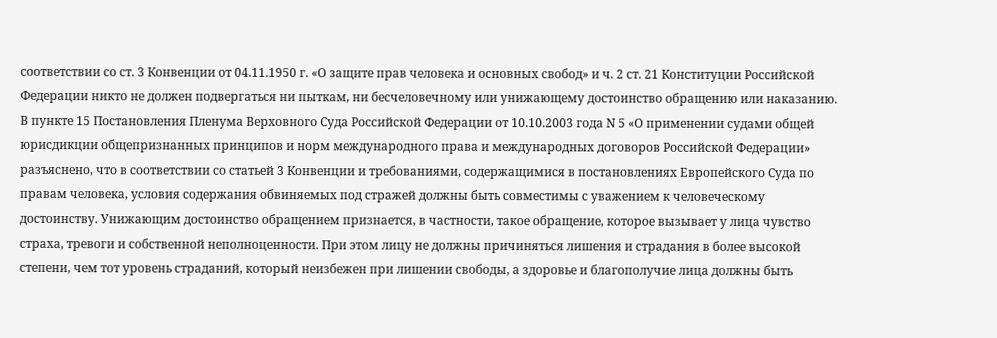соответствии со ст. 3 Конвенции от 04.11.1950 г. «О защите прав человека и основных свобод» и ч. 2 ст. 21 Конституции Российской Федерации никто не должен подвергаться ни пыткам, ни бесчеловечному или унижающему достоинство обращению или наказанию. В пункте 15 Постановления Пленума Верховного Суда Российской Федерации от 10.10.2003 года N 5 «О применении судами общей юрисдикции общепризнанных принципов и норм международного права и международных договоров Российской Федерации» разъяснено, что в соответствии со статьей 3 Конвенции и требованиями, содержащимися в постановлениях Европейского Суда по правам человека, условия содержания обвиняемых под стражей должны быть совместимы с уважением к человеческому достоинству. Унижающим достоинство обращением признается, в частности, такое обращение, которое вызывает у лица чувство страха, тревоги и собственной неполноценности. При этом лицу не должны причиняться лишения и страдания в более высокой степени, чем тот уровень страданий, который неизбежен при лишении свободы, а здоровье и благополучие лица должны быть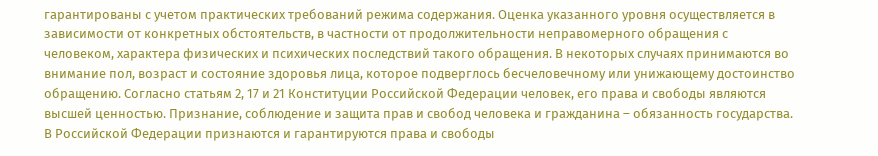гарантированы с учетом практических требований режима содержания. Оценка указанного уровня осуществляется в зависимости от конкретных обстоятельств, в частности от продолжительности неправомерного обращения с человеком, характера физических и психических последствий такого обращения. В некоторых случаях принимаются во внимание пол, возраст и состояние здоровья лица, которое подверглось бесчеловечному или унижающему достоинство обращению. Согласно статьям 2, 17 и 21 Конституции Российской Федерации человек, его права и свободы являются высшей ценностью. Признание, соблюдение и защита прав и свобод человека и гражданина – обязанность государства. В Российской Федерации признаются и гарантируются права и свободы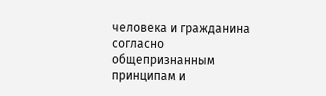человека и гражданина согласно общепризнанным принципам и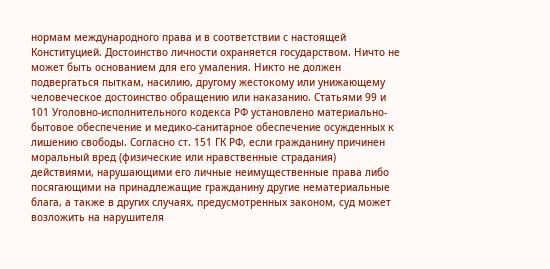нормам международного права и в соответствии с настоящей Конституцией. Достоинство личности охраняется государством. Ничто не может быть основанием для его умаления. Никто не должен подвергаться пыткам, насилию, другому жестокому или унижающему человеческое достоинство обращению или наказанию. Статьями 99 и 101 Уголовно-исполнительного кодекса РФ установлено материально-бытовое обеспечение и медико-санитарное обеспечение осужденных к лишению свободы. Согласно ст. 151 ГК РФ, если гражданину причинен моральный вред (физические или нравственные страдания) действиями, нарушающими его личные неимущественные права либо посягающими на принадлежащие гражданину другие нематериальные блага, а также в других случаях, предусмотренных законом, суд может возложить на нарушителя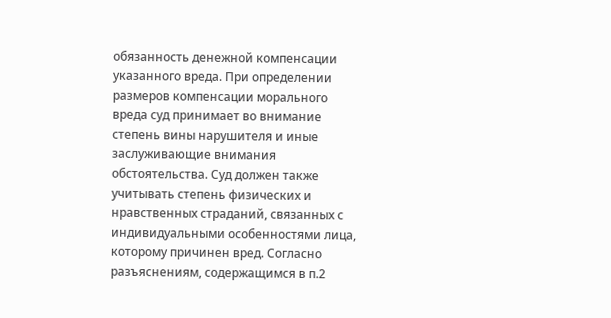обязанность денежной компенсации указанного вреда. При определении размеров компенсации морального вреда суд принимает во внимание степень вины нарушителя и иные заслуживающие внимания обстоятельства. Суд должен также учитывать степень физических и нравственных страданий, связанных с индивидуальными особенностями лица, которому причинен вред. Согласно разъяснениям, содержащимся в п.2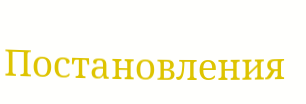Постановления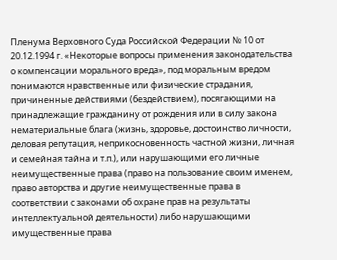Пленума Верховного Суда Российской Федерации № 10 от 20.12.1994 г. «Некоторые вопросы применения законодательства о компенсации морального вреда», под моральным вредом понимаются нравственные или физические страдания, причиненные действиями (бездействием), посягающими на принадлежащие гражданину от рождения или в силу закона нематериальные блага (жизнь, здоровье, достоинство личности, деловая репутация, неприкосновенность частной жизни, личная и семейная тайна и т.п.), или нарушающими его личные неимущественные права (право на пользование своим именем, право авторства и другие неимущественные права в соответствии с законами об охране прав на результаты интеллектуальной деятельности) либо нарушающими имущественные права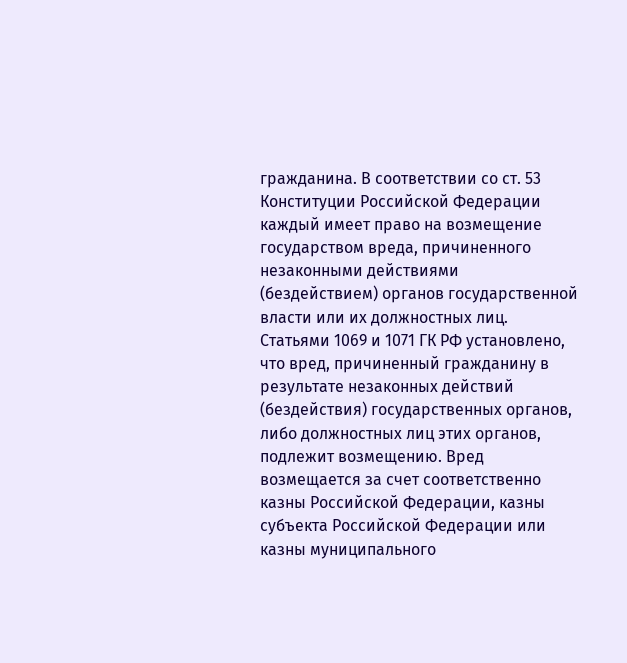гражданина. В соответствии со ст. 53 Конституции Российской Федерации каждый имеет право на возмещение государством вреда, причиненного незаконными действиями (бездействием) органов государственной власти или их должностных лиц. Статьями 1069 и 1071 ГК РФ установлено, что вред, причиненный гражданину в результате незаконных действий (бездействия) государственных органов, либо должностных лиц этих органов, подлежит возмещению. Вред возмещается за счет соответственно казны Российской Федерации, казны субъекта Российской Федерации или казны муниципального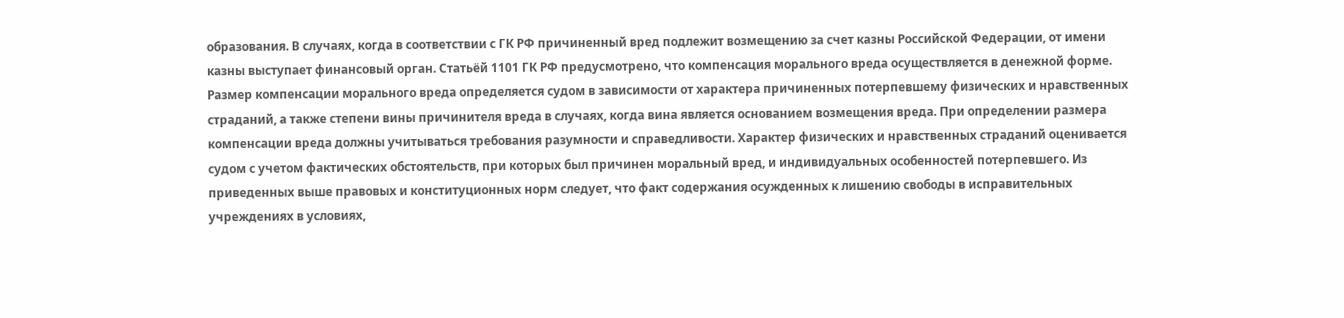образования. В случаях, когда в соответствии с ГК РФ причиненный вред подлежит возмещению за счет казны Российской Федерации, от имени казны выступает финансовый орган. Статьёй 1101 ГК РФ предусмотрено, что компенсация морального вреда осуществляется в денежной форме. Размер компенсации морального вреда определяется судом в зависимости от характера причиненных потерпевшему физических и нравственных страданий, а также степени вины причинителя вреда в случаях, когда вина является основанием возмещения вреда. При определении размера компенсации вреда должны учитываться требования разумности и справедливости. Характер физических и нравственных страданий оценивается судом с учетом фактических обстоятельств, при которых был причинен моральный вред, и индивидуальных особенностей потерпевшего. Из приведенных выше правовых и конституционных норм следует, что факт содержания осужденных к лишению свободы в исправительных учреждениях в условиях,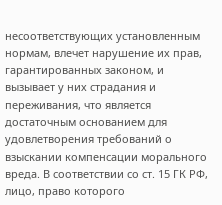несоответствующих установленным нормам, влечет нарушение их прав, гарантированных законом, и вызывает у них страдания и переживания, что является достаточным основанием для удовлетворения требований о взыскании компенсации морального вреда. В соответствии со ст. 15 ГК РФ, лицо, право которого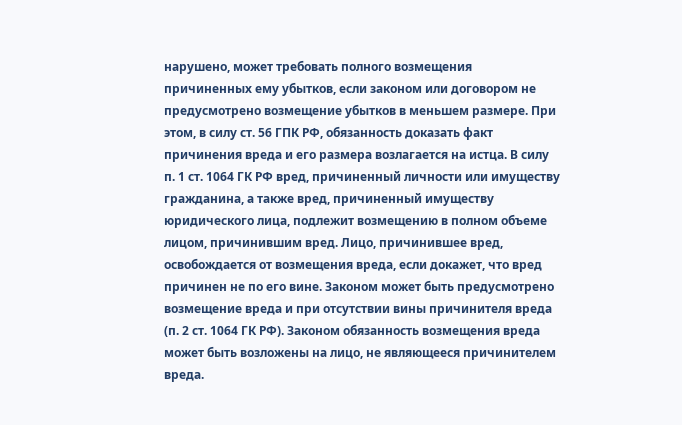нарушено, может требовать полного возмещения причиненных ему убытков, если законом или договором не предусмотрено возмещение убытков в меньшем размере. При этом, в силу ст. 56 ГПК РФ, обязанность доказать факт причинения вреда и его размера возлагается на истца. В силу п. 1 ст. 1064 ГК РФ вред, причиненный личности или имуществу гражданина, а также вред, причиненный имуществу юридического лица, подлежит возмещению в полном объеме лицом, причинившим вред. Лицо, причинившее вред, освобождается от возмещения вреда, если докажет, что вред причинен не по его вине. Законом может быть предусмотрено возмещение вреда и при отсутствии вины причинителя вреда (п. 2 ст. 1064 ГК РФ). Законом обязанность возмещения вреда может быть возложены на лицо, не являющееся причинителем вреда.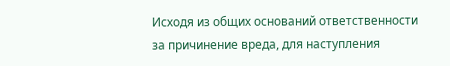Исходя из общих оснований ответственности за причинение вреда, для наступления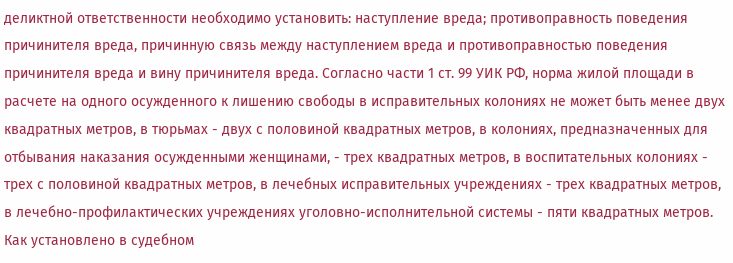деликтной ответственности необходимо установить: наступление вреда; противоправность поведения причинителя вреда, причинную связь между наступлением вреда и противоправностью поведения причинителя вреда и вину причинителя вреда. Согласно части 1 ст. 99 УИК РФ, норма жилой площади в расчете на одного осужденного к лишению свободы в исправительных колониях не может быть менее двух квадратных метров, в тюрьмах - двух с половиной квадратных метров, в колониях, предназначенных для отбывания наказания осужденными женщинами, - трех квадратных метров, в воспитательных колониях - трех с половиной квадратных метров, в лечебных исправительных учреждениях - трех квадратных метров, в лечебно-профилактических учреждениях уголовно-исполнительной системы - пяти квадратных метров. Как установлено в судебном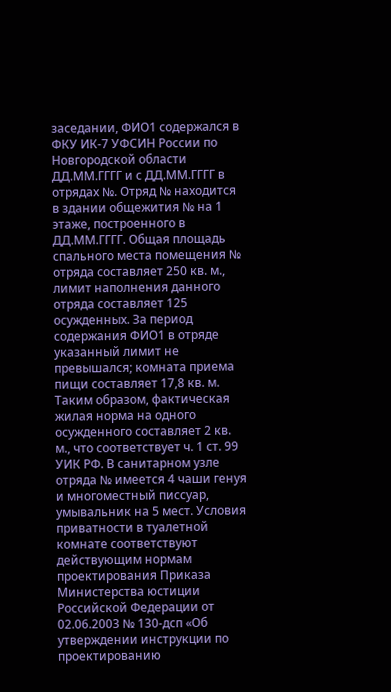заседании, ФИО1 содержался в ФКУ ИК-7 УФСИН России по Новгородской области ДД.ММ.ГГГГ и с ДД.ММ.ГГГГ в отрядах №. Отряд № находится в здании общежития № на 1 этаже, построенного в ДД.ММ.ГГГГ. Общая площадь спального места помещения № отряда составляет 250 кв. м., лимит наполнения данного отряда составляет 125 осужденных. За период содержания ФИО1 в отряде указанный лимит не превышался; комната приема пищи составляет 17,8 кв. м. Таким образом, фактическая жилая норма на одного осужденного составляет 2 кв. м., что соответствует ч. 1 ст. 99 УИК РФ. В санитарном узле отряда № имеется 4 чаши генуя и многоместный писсуар, умывальник на 5 мест. Условия приватности в туалетной комнате соответствуют действующим нормам проектирования Приказа Министерства юстиции Российской Федерации от 02.06.2003 № 130-дсп «Об утверждении инструкции по проектированию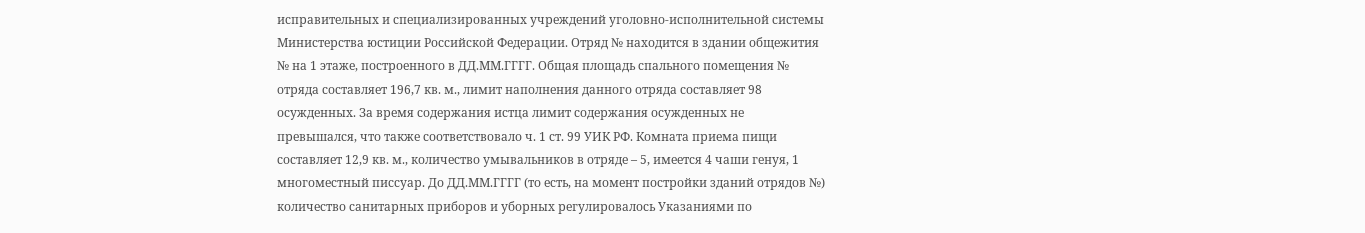исправительных и специализированных учреждений уголовно-исполнительной системы Министерства юстиции Российской Федерации. Отряд № находится в здании общежития № на 1 этаже, построенного в ДД.ММ.ГГГГ. Общая площадь спального помещения № отряда составляет 196,7 кв. м., лимит наполнения данного отряда составляет 98 осужденных. За время содержания истца лимит содержания осужденных не превышался, что также соответствовало ч. 1 ст. 99 УИК РФ. Комната приема пищи составляет 12,9 кв. м., количество умывальников в отряде – 5, имеется 4 чаши генуя, 1 многоместный писсуар. До ДД.ММ.ГГГГ (то есть, на момент постройки зданий отрядов №) количество санитарных приборов и уборных регулировалось Указаниями по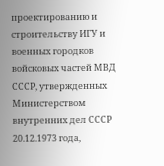проектированию и строительству ИГУ и военных городков войсковых частей МВД СССР, утвержденных Министерством внутренних дел СССР 20.12.1973 года,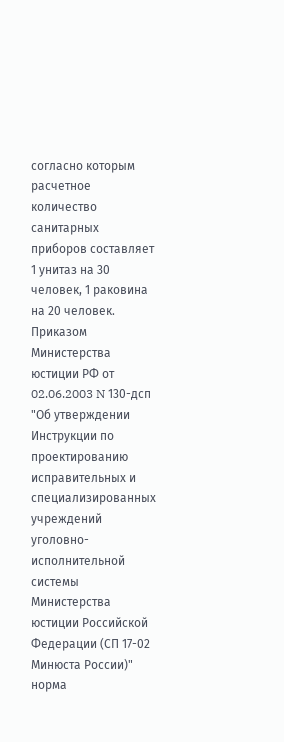согласно которым расчетное количество санитарных приборов составляет 1 унитаз на 30 человек, 1 раковина на 20 человек. Приказом Министерства юстиции РФ от 02.06.2003 N 130-дсп "Об утверждении Инструкции по проектированию исправительных и специализированных учреждений уголовно-исполнительной системы Министерства юстиции Российской Федерации (СП 17-02 Минюста России)" норма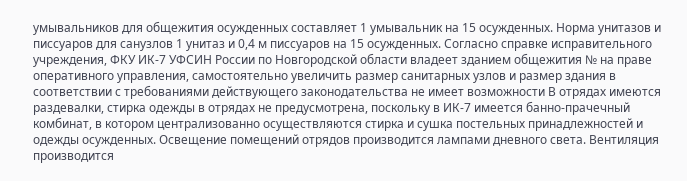умывальников для общежития осужденных составляет 1 умывальник на 15 осужденных. Норма унитазов и писсуаров для санузлов 1 унитаз и 0,4 м писсуаров на 15 осужденных. Согласно справке исправительного учреждения, ФКУ ИК-7 УФСИН России по Новгородской области владеет зданием общежития № на праве оперативного управления, самостоятельно увеличить размер санитарных узлов и размер здания в соответствии с требованиями действующего законодательства не имеет возможности В отрядах имеются раздевалки, стирка одежды в отрядах не предусмотрена, поскольку в ИК-7 имеется банно-прачечный комбинат, в котором централизованно осуществляются стирка и сушка постельных принадлежностей и одежды осужденных. Освещение помещений отрядов производится лампами дневного света. Вентиляция производится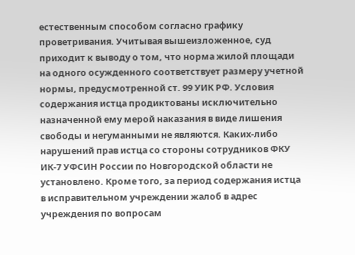естественным способом согласно графику проветривания. Учитывая вышеизложенное, суд приходит к выводу о том, что норма жилой площади на одного осужденного соответствует размеру учетной нормы, предусмотренной ст. 99 УИК РФ. Условия содержания истца продиктованы исключительно назначенной ему мерой наказания в виде лишения свободы и негуманными не являются. Каких-либо нарушений прав истца со стороны сотрудников ФКУ ИК-7 УФСИН России по Новгородской области не установлено. Кроме того, за период содержания истца в исправительном учреждении жалоб в адрес учреждения по вопросам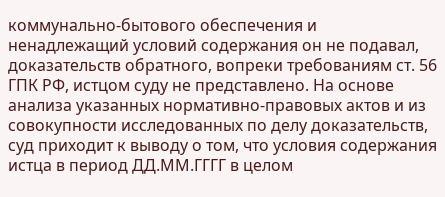коммунально-бытового обеспечения и ненадлежащий условий содержания он не подавал, доказательств обратного, вопреки требованиям ст. 56 ГПК РФ, истцом суду не представлено. На основе анализа указанных нормативно-правовых актов и из совокупности исследованных по делу доказательств, суд приходит к выводу о том, что условия содержания истца в период ДД.ММ.ГГГГ в целом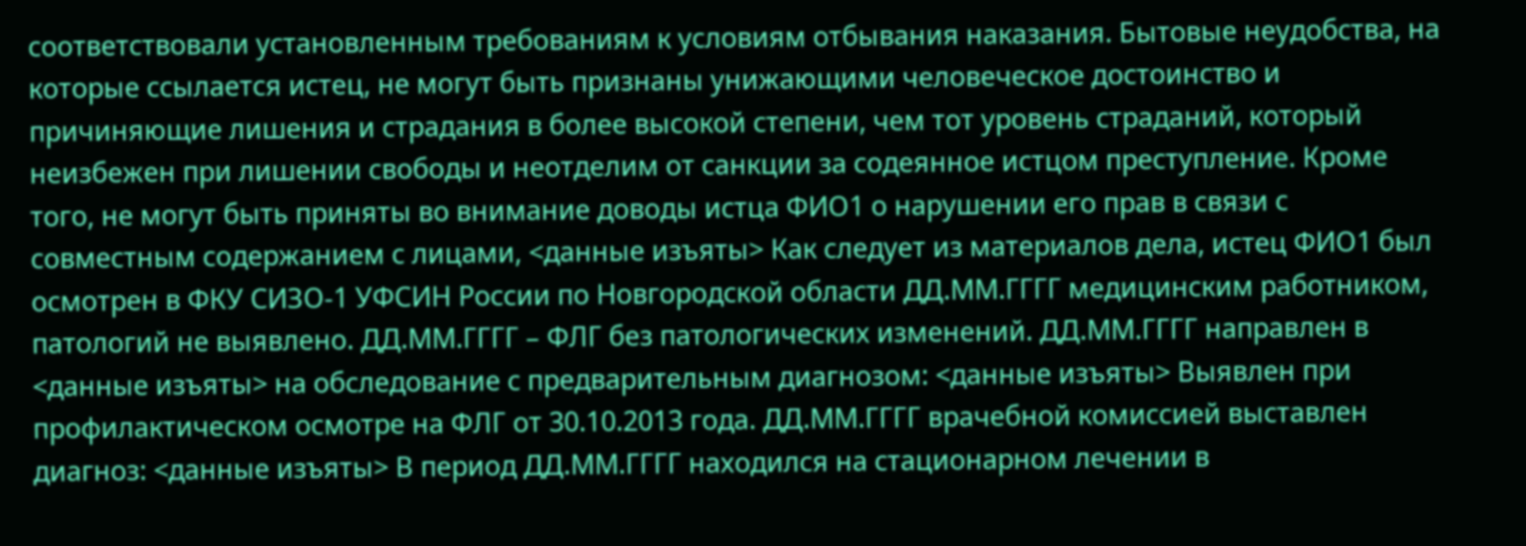соответствовали установленным требованиям к условиям отбывания наказания. Бытовые неудобства, на которые ссылается истец, не могут быть признаны унижающими человеческое достоинство и причиняющие лишения и страдания в более высокой степени, чем тот уровень страданий, который неизбежен при лишении свободы и неотделим от санкции за содеянное истцом преступление. Кроме того, не могут быть приняты во внимание доводы истца ФИО1 о нарушении его прав в связи с совместным содержанием с лицами, <данные изъяты> Как следует из материалов дела, истец ФИО1 был осмотрен в ФКУ СИЗО-1 УФСИН России по Новгородской области ДД.ММ.ГГГГ медицинским работником, патологий не выявлено. ДД.ММ.ГГГГ – ФЛГ без патологических изменений. ДД.ММ.ГГГГ направлен в <данные изъяты> на обследование с предварительным диагнозом: <данные изъяты> Выявлен при профилактическом осмотре на ФЛГ от 30.10.2013 года. ДД.ММ.ГГГГ врачебной комиссией выставлен диагноз: <данные изъяты> В период ДД.ММ.ГГГГ находился на стационарном лечении в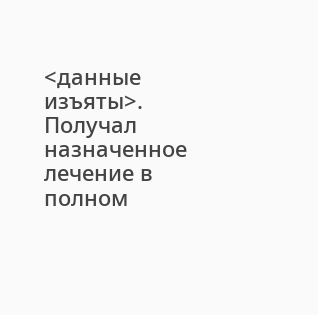<данные изъяты>. Получал назначенное лечение в полном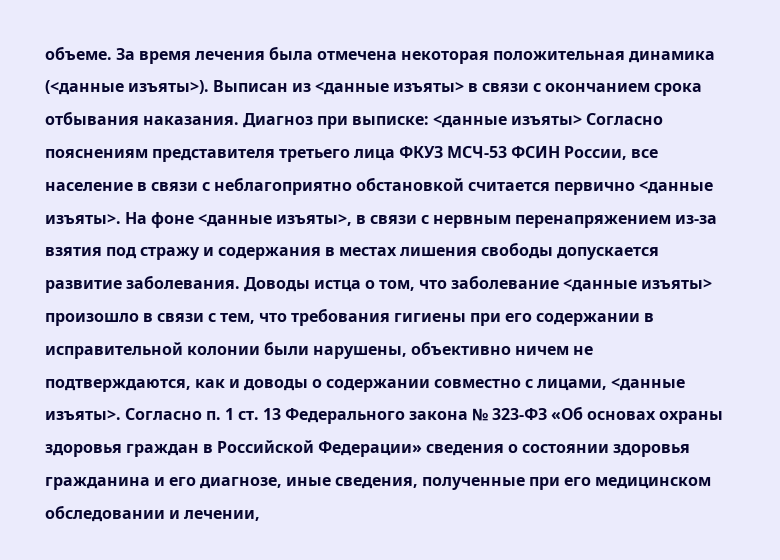объеме. За время лечения была отмечена некоторая положительная динамика (<данные изъяты>). Выписан из <данные изъяты> в связи с окончанием срока отбывания наказания. Диагноз при выписке: <данные изъяты> Согласно пояснениям представителя третьего лица ФКУЗ МСЧ-53 ФСИН России, все население в связи с неблагоприятно обстановкой считается первично <данные изъяты>. На фоне <данные изъяты>, в связи с нервным перенапряжением из-за взятия под стражу и содержания в местах лишения свободы допускается развитие заболевания. Доводы истца о том, что заболевание <данные изъяты> произошло в связи с тем, что требования гигиены при его содержании в исправительной колонии были нарушены, объективно ничем не подтверждаются, как и доводы о содержании совместно с лицами, <данные изъяты>. Согласно п. 1 ст. 13 Федерального закона № 323-ФЗ «Об основах охраны здоровья граждан в Российской Федерации» сведения о состоянии здоровья гражданина и его диагнозе, иные сведения, полученные при его медицинском обследовании и лечении,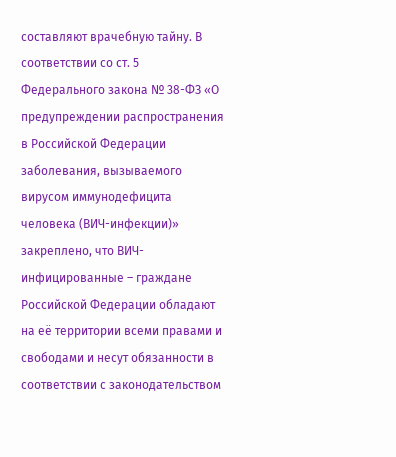составляют врачебную тайну. В соответствии со ст. 5 Федерального закона № 38-ФЗ «О предупреждении распространения в Российской Федерации заболевания, вызываемого вирусом иммунодефицита человека (ВИЧ-инфекции)» закреплено, что ВИЧ-инфицированные – граждане Российской Федерации обладают на её территории всеми правами и свободами и несут обязанности в соответствии с законодательством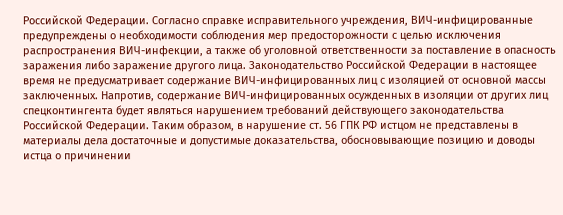Российской Федерации. Согласно справке исправительного учреждения, ВИЧ-инфицированные предупреждены о необходимости соблюдения мер предосторожности с целью исключения распространения ВИЧ-инфекции, а также об уголовной ответственности за поставление в опасность заражения либо заражение другого лица. Законодательство Российской Федерации в настоящее время не предусматривает содержание ВИЧ-инфицированных лиц с изоляцией от основной массы заключенных. Напротив, содержание ВИЧ-инфицированных осужденных в изоляции от других лиц спецконтингента будет являться нарушением требований действующего законодательства Российской Федерации. Таким образом, в нарушение ст. 56 ГПК РФ истцом не представлены в материалы дела достаточные и допустимые доказательства, обосновывающие позицию и доводы истца о причинении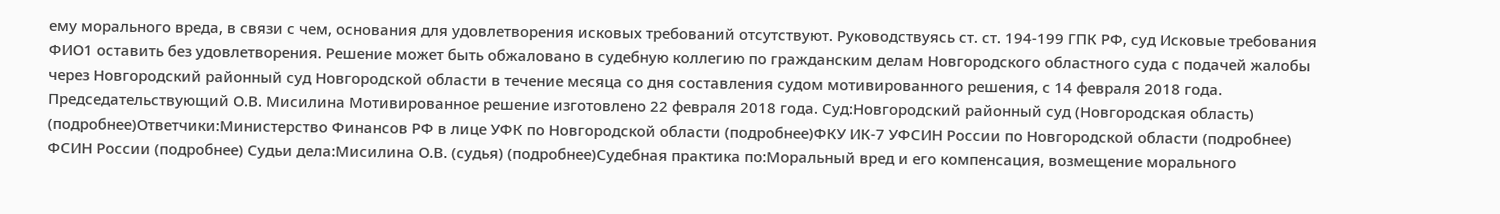ему морального вреда, в связи с чем, основания для удовлетворения исковых требований отсутствуют. Руководствуясь ст. ст. 194-199 ГПК РФ, суд Исковые требования ФИО1 оставить без удовлетворения. Решение может быть обжаловано в судебную коллегию по гражданским делам Новгородского областного суда с подачей жалобы через Новгородский районный суд Новгородской области в течение месяца со дня составления судом мотивированного решения, с 14 февраля 2018 года. Председательствующий О.В. Мисилина Мотивированное решение изготовлено 22 февраля 2018 года. Суд:Новгородский районный суд (Новгородская область) (подробнее)Ответчики:Министерство Финансов РФ в лице УФК по Новгородской области (подробнее)ФКУ ИК-7 УФСИН России по Новгородской области (подробнее) ФСИН России (подробнее) Судьи дела:Мисилина О.В. (судья) (подробнее)Судебная практика по:Моральный вред и его компенсация, возмещение морального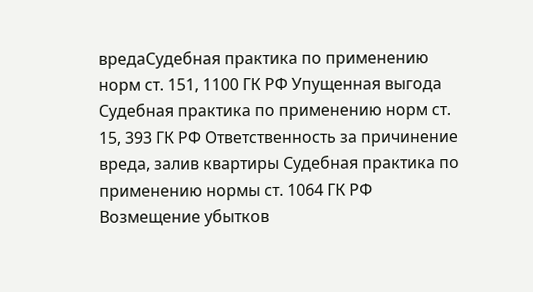вредаСудебная практика по применению норм ст. 151, 1100 ГК РФ Упущенная выгода Судебная практика по применению норм ст. 15, 393 ГК РФ Ответственность за причинение вреда, залив квартиры Судебная практика по применению нормы ст. 1064 ГК РФ Возмещение убытков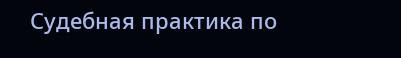Судебная практика по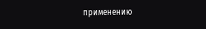применению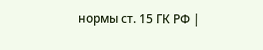нормы ст. 15 ГК РФ |